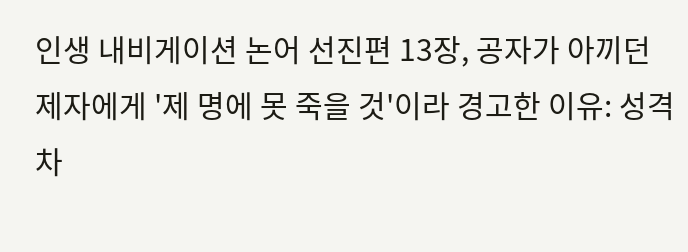인생 내비게이션 논어 선진편 13장, 공자가 아끼던 제자에게 '제 명에 못 죽을 것'이라 경고한 이유: 성격 차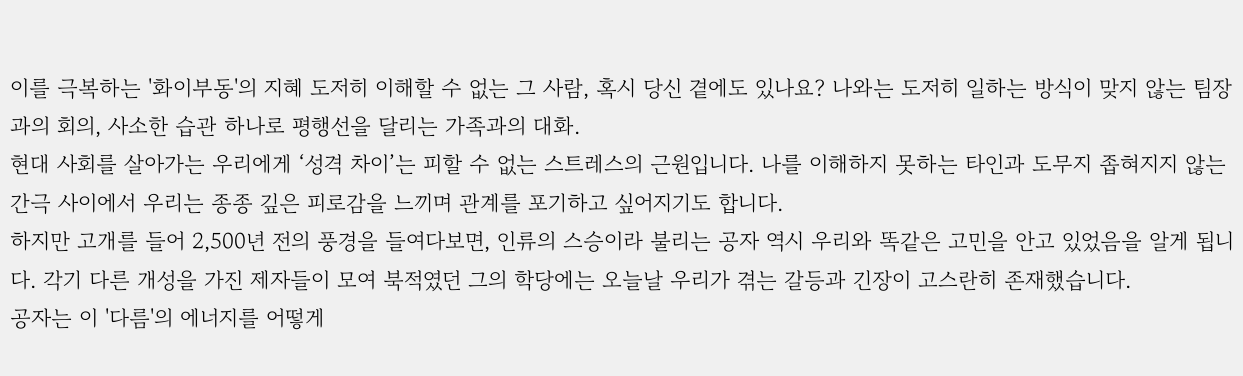이를 극복하는 '화이부동'의 지혜 도저히 이해할 수 없는 그 사람, 혹시 당신 곁에도 있나요? 나와는 도저히 일하는 방식이 맞지 않는 팀장과의 회의, 사소한 습관 하나로 평행선을 달리는 가족과의 대화.
현대 사회를 살아가는 우리에게 ‘성격 차이’는 피할 수 없는 스트레스의 근원입니다. 나를 이해하지 못하는 타인과 도무지 좁혀지지 않는 간극 사이에서 우리는 종종 깊은 피로감을 느끼며 관계를 포기하고 싶어지기도 합니다.
하지만 고개를 들어 2,500년 전의 풍경을 들여다보면, 인류의 스승이라 불리는 공자 역시 우리와 똑같은 고민을 안고 있었음을 알게 됩니다. 각기 다른 개성을 가진 제자들이 모여 북적였던 그의 학당에는 오늘날 우리가 겪는 갈등과 긴장이 고스란히 존재했습니다.
공자는 이 '다름'의 에너지를 어떻게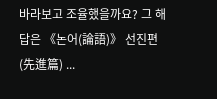바라보고 조율했을까요? 그 해답은 《논어(論語)》 선진편(先進篇) ...